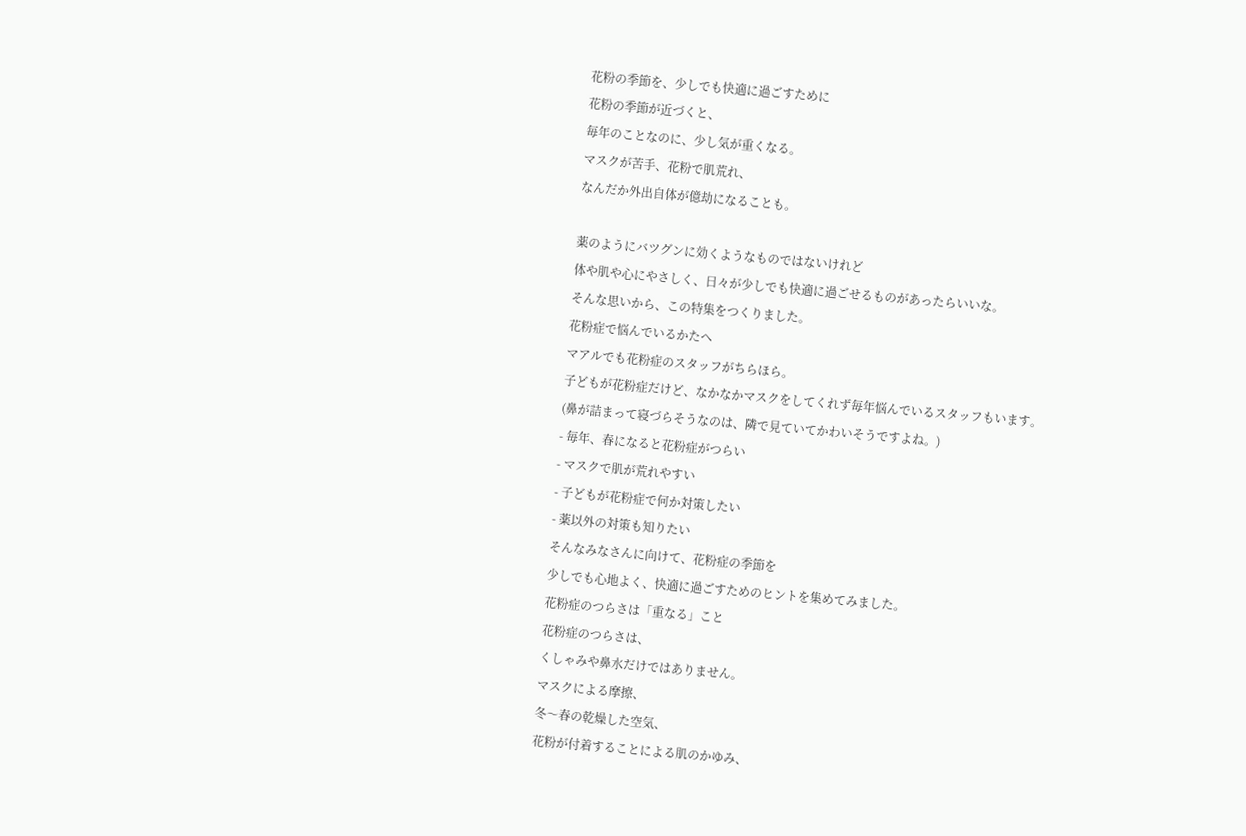花粉の季節を、少しでも快適に過ごすために
花粉の季節が近づくと、
毎年のことなのに、少し気が重くなる。
マスクが苦手、花粉で肌荒れ、
なんだか外出自体が億劫になることも。

薬のようにバツグンに効くようなものではないけれど
体や肌や心にやさしく、日々が少しでも快適に過ごせるものがあったらいいな。
そんな思いから、この特集をつくりました。
花粉症で悩んでいるかたへ
マアルでも花粉症のスタッフがちらほら。
子どもが花粉症だけど、なかなかマスクをしてくれず毎年悩んでいるスタッフもいます。
(鼻が詰まって寝づらそうなのは、隣で見ていてかわいそうですよね。)
- 毎年、春になると花粉症がつらい
- マスクで肌が荒れやすい
- 子どもが花粉症で何か対策したい
- 薬以外の対策も知りたい
そんなみなさんに向けて、花粉症の季節を
少しでも心地よく、快適に過ごすためのヒントを集めてみました。
花粉症のつらさは「重なる」こと
花粉症のつらさは、
くしゃみや鼻水だけではありません。
マスクによる摩擦、
冬〜春の乾燥した空気、
花粉が付着することによる肌のかゆみ、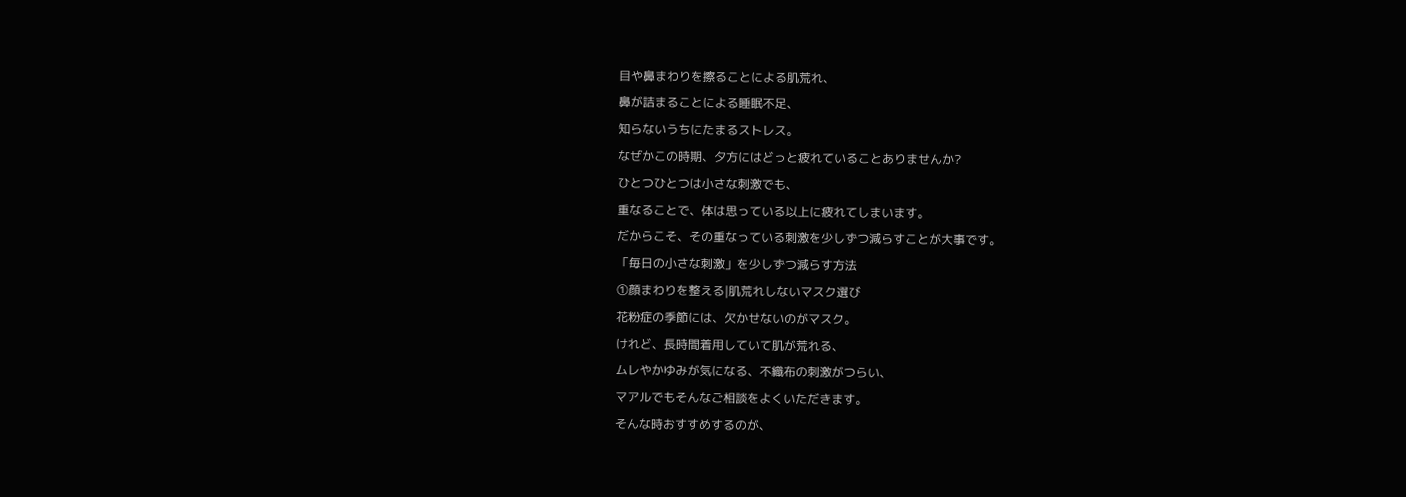目や鼻まわりを擦ることによる肌荒れ、
鼻が詰まることによる睡眠不足、
知らないうちにたまるストレス。
なぜかこの時期、夕方にはどっと疲れていることありませんか?
ひとつひとつは小さな刺激でも、
重なることで、体は思っている以上に疲れてしまいます。
だからこそ、その重なっている刺激を少しずつ減らすことが大事です。
「毎日の小さな刺激」を少しずつ減らす方法
①顔まわりを整える|肌荒れしないマスク選び
花粉症の季節には、欠かせないのがマスク。
けれど、長時間着用していて肌が荒れる、
ムレやかゆみが気になる、不織布の刺激がつらい、
マアルでもそんなご相談をよくいただきます。
そんな時おすすめするのが、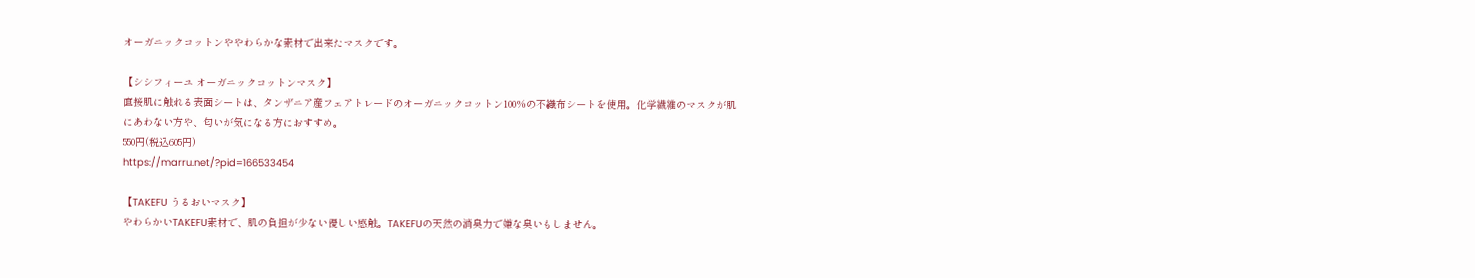オーガニックコットンややわらかな素材で出来たマスクです。

【シシフィーユ オーガニックコットンマスク】
直接肌に触れる表面シートは、タンザニア産フェアトレードのオーガニックコットン100%の不織布シートを使用。化学繊維のマスクが肌にあわない方や、匂いが気になる方におすすめ。
550円(税込605円)
https://marru.net/?pid=166533454

【TAKEFU うるおいマスク】
やわらかいTAKEFU素材で、肌の負担が少ない優しい感触。TAKEFUの天然の消臭力で嫌な臭いもしません。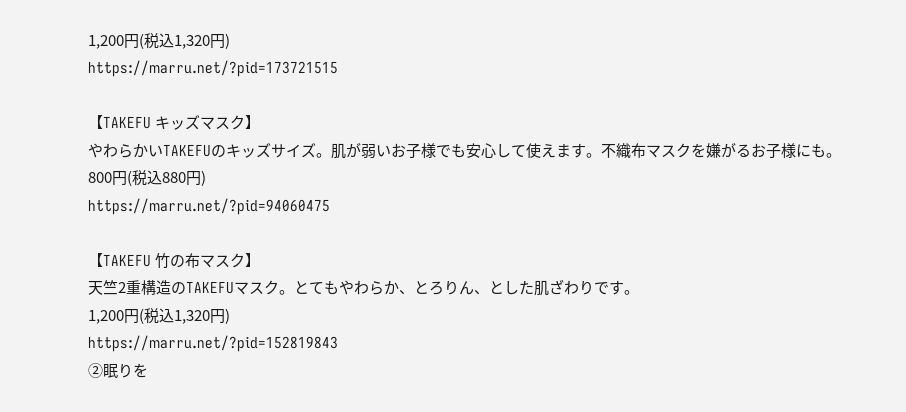1,200円(税込1,320円)
https://marru.net/?pid=173721515

【TAKEFU キッズマスク】
やわらかいTAKEFUのキッズサイズ。肌が弱いお子様でも安心して使えます。不織布マスクを嫌がるお子様にも。
800円(税込880円)
https://marru.net/?pid=94060475

【TAKEFU 竹の布マスク】
天竺2重構造のTAKEFUマスク。とてもやわらか、とろりん、とした肌ざわりです。
1,200円(税込1,320円)
https://marru.net/?pid=152819843
②眠りを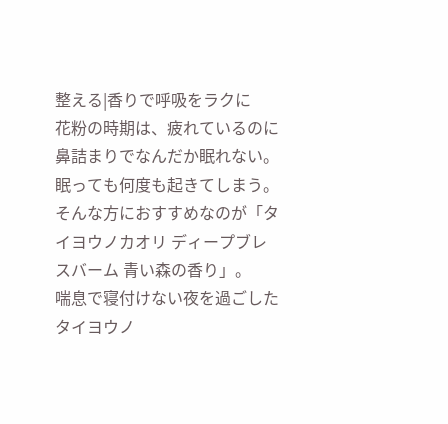整える|香りで呼吸をラクに
花粉の時期は、疲れているのに鼻詰まりでなんだか眠れない。
眠っても何度も起きてしまう。
そんな方におすすめなのが「タイヨウノカオリ ディープブレスバーム 青い森の香り」。
喘息で寝付けない夜を過ごしたタイヨウノ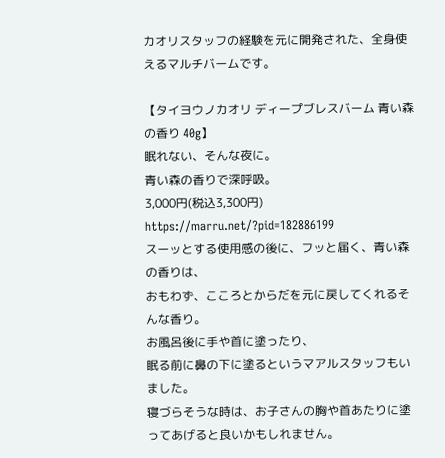カオリスタッフの経験を元に開発された、全身使えるマルチバームです。

【タイヨウノカオリ ディープブレスバーム 青い森の香り 40g】
眠れない、そんな夜に。
青い森の香りで深呼吸。
3,000円(税込3,300円)
https://marru.net/?pid=182886199
スーッとする使用感の後に、フッと届く、青い森の香りは、
おもわず、こころとからだを元に戻してくれるそんな香り。
お風呂後に手や首に塗ったり、
眠る前に鼻の下に塗るというマアルスタッフもいました。
寝づらそうな時は、お子さんの胸や首あたりに塗ってあげると良いかもしれません。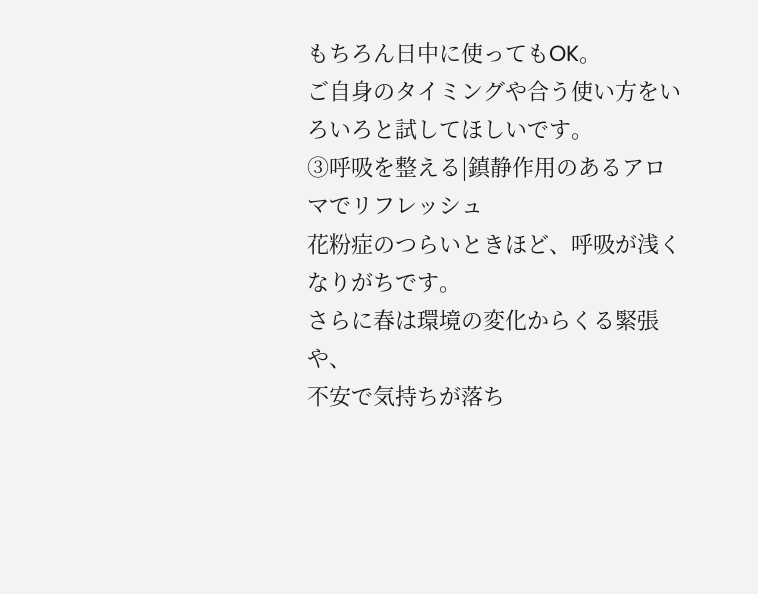もちろん日中に使ってもOK。
ご自身のタイミングや合う使い方をいろいろと試してほしいです。
③呼吸を整える|鎮静作用のあるアロマでリフレッシュ
花粉症のつらいときほど、呼吸が浅くなりがちです。
さらに春は環境の変化からくる緊張や、
不安で気持ちが落ち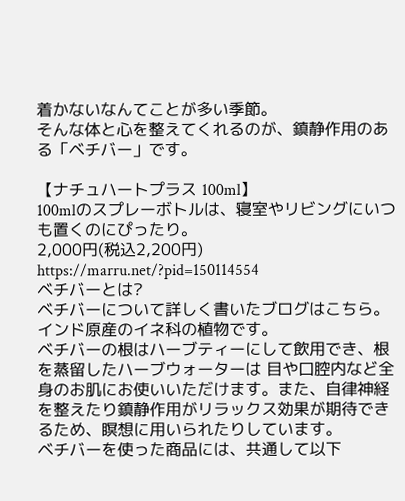着かないなんてことが多い季節。
そんな体と心を整えてくれるのが、鎮静作用のある「ベチバー」です。

【ナチュハートプラス 100ml】
100mlのスプレーボトルは、寝室やリビングにいつも置くのにぴったり。
2,000円(税込2,200円)
https://marru.net/?pid=150114554
ベチバーとは?
ベチバーについて詳しく書いたブログはこちら。
インド原産のイネ科の植物です。
ベチバーの根はハーブティーにして飲用でき、根を蒸留したハーブウォーターは 目や口腔内など全身のお肌にお使いいただけます。また、自律神経を整えたり鎮静作用がリラックス効果が期待できるため、瞑想に用いられたりしています。
ベチバーを使った商品には、共通して以下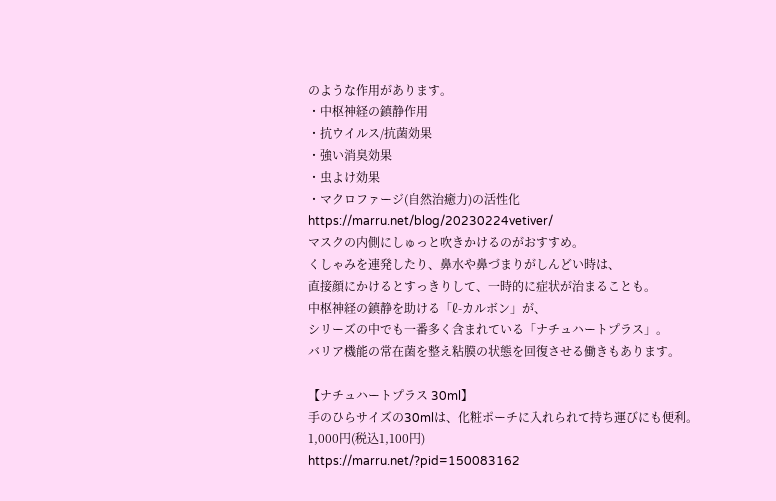のような作用があります。
・中枢神経の鎮静作用
・抗ウイルス/抗菌効果
・強い消臭効果
・虫よけ効果
・マクロファージ(自然治癒力)の活性化
https://marru.net/blog/20230224vetiver/
マスクの内側にしゅっと吹きかけるのがおすすめ。
くしゃみを連発したり、鼻水や鼻づまりがしんどい時は、
直接顔にかけるとすっきりして、一時的に症状が治まることも。
中枢神経の鎮静を助ける「ℓ-カルボン」が、
シリーズの中でも一番多く含まれている「ナチュハートプラス」。
バリア機能の常在菌を整え粘膜の状態を回復させる働きもあります。

【ナチュハートプラス 30ml】
手のひらサイズの30mlは、化粧ポーチに入れられて持ち運びにも便利。
1,000円(税込1,100円)
https://marru.net/?pid=150083162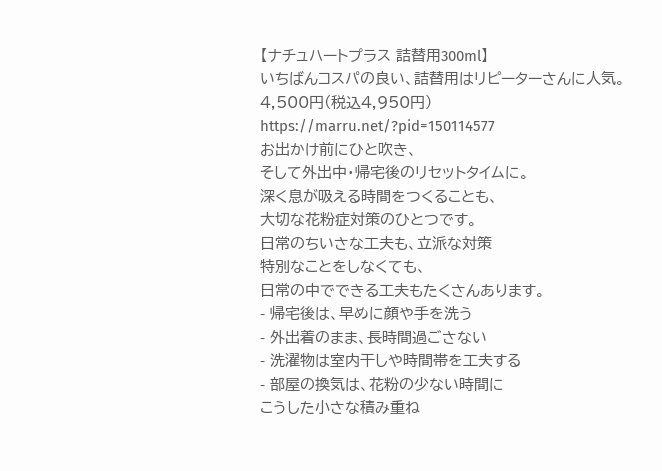【ナチュハートプラス 詰替用300ml】
いちばんコスパの良い、詰替用はリピーターさんに人気。
4,500円(税込4,950円)
https://marru.net/?pid=150114577
お出かけ前にひと吹き、
そして外出中・帰宅後のリセットタイムに。
深く息が吸える時間をつくることも、
大切な花粉症対策のひとつです。
日常のちいさな工夫も、立派な対策
特別なことをしなくても、
日常の中でできる工夫もたくさんあります。
- 帰宅後は、早めに顔や手を洗う
- 外出着のまま、長時間過ごさない
- 洗濯物は室内干しや時間帯を工夫する
- 部屋の換気は、花粉の少ない時間に
こうした小さな積み重ね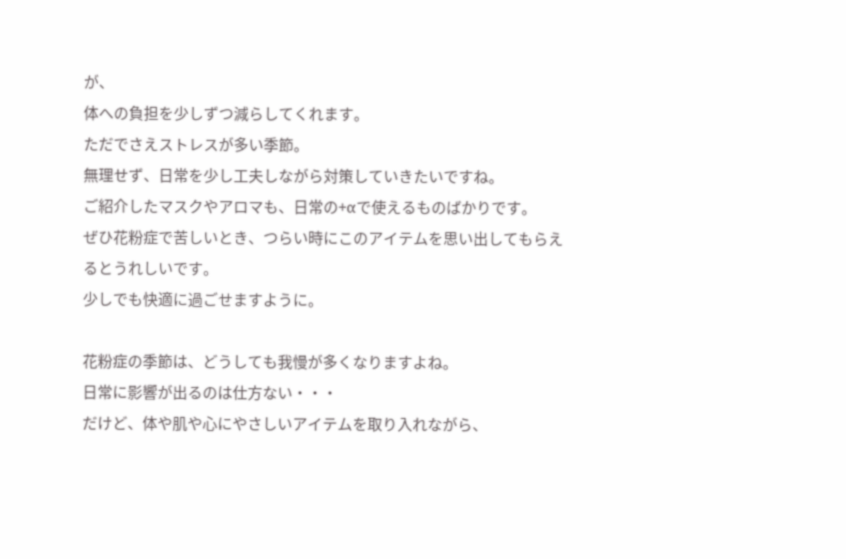が、
体への負担を少しずつ減らしてくれます。
ただでさえストレスが多い季節。
無理せず、日常を少し工夫しながら対策していきたいですね。
ご紹介したマスクやアロマも、日常の+αで使えるものばかりです。
ぜひ花粉症で苦しいとき、つらい時にこのアイテムを思い出してもらえるとうれしいです。
少しでも快適に過ごせますように。

花粉症の季節は、どうしても我慢が多くなりますよね。
日常に影響が出るのは仕方ない・・・
だけど、体や肌や心にやさしいアイテムを取り入れながら、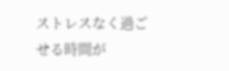ストレスなく過ごせる時間が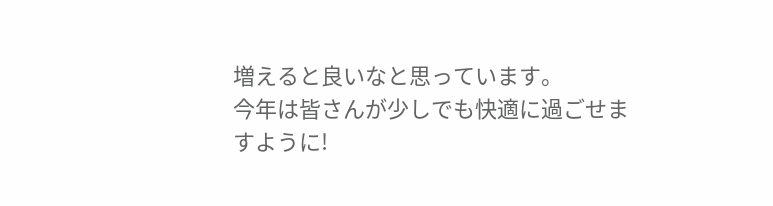増えると良いなと思っています。
今年は皆さんが少しでも快適に過ごせますように!